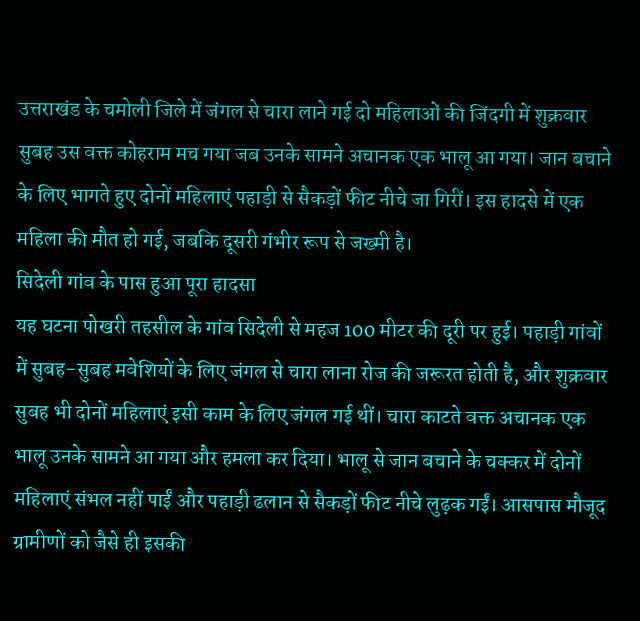उत्तराखंड के चमोली जिले में जंगल से चारा लाने गई दो महिलाओं की जिंदगी में शुक्रवार सुबह उस वक्त कोहराम मच गया जब उनके सामने अचानक एक भालू आ गया। जान बचाने के लिए भागते हुए दोनों महिलाएं पहाड़ी से सैकड़ों फीट नीचे जा गिरीं। इस हादसे में एक महिला की मौत हो गई, जबकि दूसरी गंभीर रूप से जख्मी है।
सिदेली गांव के पास हुआ पूरा हादसा
यह घटना पोखरी तहसील के गांव सिदेली से महज 100 मीटर की दूरी पर हुई। पहाड़ी गांवों में सुबह-सुबह मवेशियों के लिए जंगल से चारा लाना रोज की जरूरत होती है, और शुक्रवार सुबह भी दोनों महिलाएं इसी काम के लिए जंगल गई थीं। चारा काटते वक्त अचानक एक भालू उनके सामने आ गया और हमला कर दिया। भालू से जान बचाने के चक्कर में दोनों महिलाएं संभल नहीं पाईं और पहाड़ी ढलान से सैकड़ों फीट नीचे लुढ़क गईं। आसपास मौजूद ग्रामीणों को जैसे ही इसकी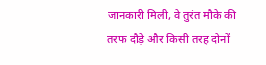जानकारी मिली, वे तुरंत मौके की तरफ दौड़े और किसी तरह दोनों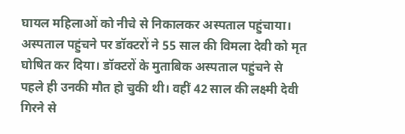घायल महिलाओं को नीचे से निकालकर अस्पताल पहुंचाया।
अस्पताल पहुंचने पर डॉक्टरों ने 55 साल की विमला देवी को मृत घोषित कर दिया। डॉक्टरों के मुताबिक अस्पताल पहुंचने से पहले ही उनकी मौत हो चुकी थी। वहीं 42 साल की लक्ष्मी देवी गिरने से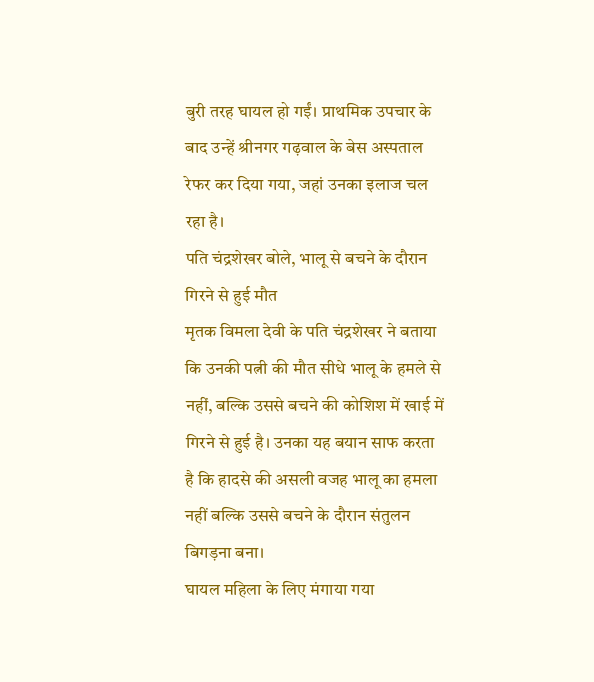बुरी तरह घायल हो गईं। प्राथमिक उपचार के बाद उन्हें श्रीनगर गढ़वाल के बेस अस्पताल रेफर कर दिया गया, जहां उनका इलाज चल रहा है।
पति चंद्रशेखर बोले, भालू से बचने के दौरान गिरने से हुई मौत
मृतक विमला देवी के पति चंद्रशेखर ने बताया कि उनकी पत्नी की मौत सीधे भालू के हमले से नहीं, बल्कि उससे बचने की कोशिश में खाई में गिरने से हुई है। उनका यह बयान साफ करता है कि हादसे की असली वजह भालू का हमला नहीं बल्कि उससे बचने के दौरान संतुलन बिगड़ना बना।
घायल महिला के लिए मंगाया गया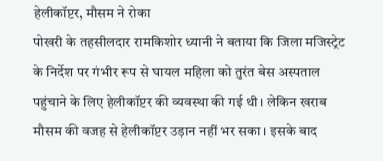हेलीकॉप्टर, मौसम ने रोका
पोखरी के तहसीलदार रामकिशोर ध्यानी ने बताया कि जिला मजिस्ट्रेट के निर्देश पर गंभीर रूप से घायल महिला को तुरंत बेस अस्पताल पहुंचाने के लिए हेलीकॉप्टर की व्यवस्था की गई थी। लेकिन खराब मौसम की वजह से हेलीकॉप्टर उड़ान नहीं भर सका। इसके बाद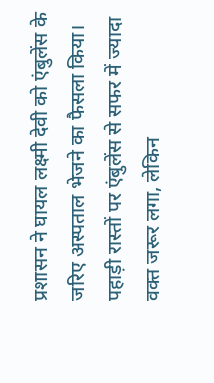प्रशासन ने घायल लक्ष्मी देवी को एंबुलेंस के जरिए अस्पताल भेजने का फैसला किया। पहाड़ी रास्तों पर एंबुलेंस से सफर में ज्यादा वक्त जरूर लगा, लेकिन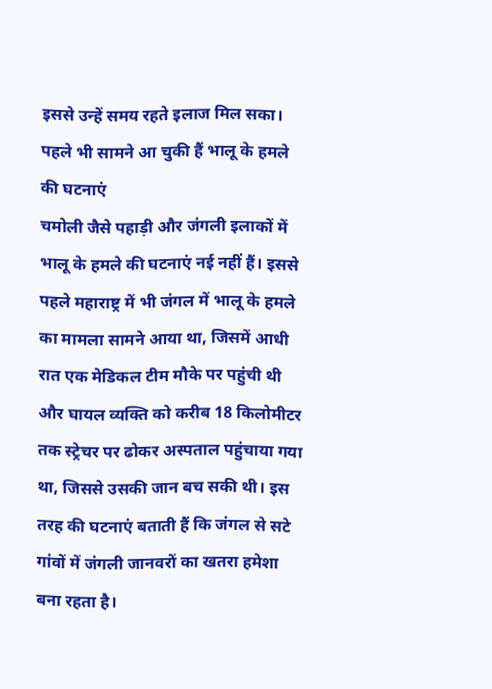इससे उन्हें समय रहते इलाज मिल सका।
पहले भी सामने आ चुकी हैं भालू के हमले की घटनाएं
चमोली जैसे पहाड़ी और जंगली इलाकों में भालू के हमले की घटनाएं नई नहीं हैं। इससे पहले महाराष्ट्र में भी जंगल में भालू के हमले का मामला सामने आया था, जिसमें आधी रात एक मेडिकल टीम मौके पर पहुंची थी और घायल व्यक्ति को करीब 18 किलोमीटर तक स्ट्रेचर पर ढोकर अस्पताल पहुंचाया गया था, जिससे उसकी जान बच सकी थी। इस तरह की घटनाएं बताती हैं कि जंगल से सटे गांवों में जंगली जानवरों का खतरा हमेशा बना रहता है।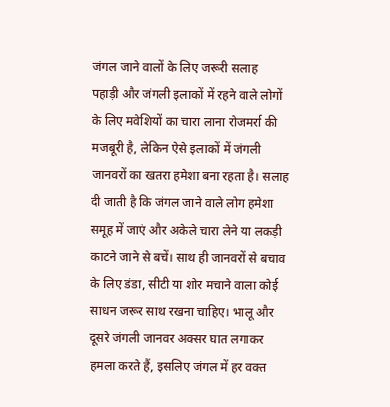जंगल जाने वालों के लिए जरूरी सलाह
पहाड़ी और जंगली इलाकों में रहने वाले लोगों के लिए मवेशियों का चारा लाना रोजमर्रा की मजबूरी है, लेकिन ऐसे इलाकों में जंगली जानवरों का खतरा हमेशा बना रहता है। सलाह दी जाती है कि जंगल जाने वाले लोग हमेशा समूह में जाएं और अकेले चारा लेने या लकड़ी काटने जाने से बचें। साथ ही जानवरों से बचाव के लिए डंडा, सीटी या शोर मचाने वाला कोई साधन जरूर साथ रखना चाहिए। भालू और दूसरे जंगली जानवर अक्सर घात लगाकर हमला करते हैं, इसलिए जंगल में हर वक्त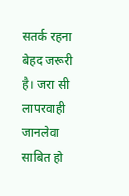सतर्क रहना बेहद जरूरी है। जरा सी लापरवाही जानलेवा साबित हो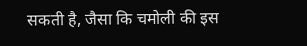सकती है, जैसा कि चमोली की इस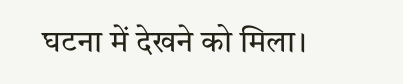घटना में देखने को मिला।